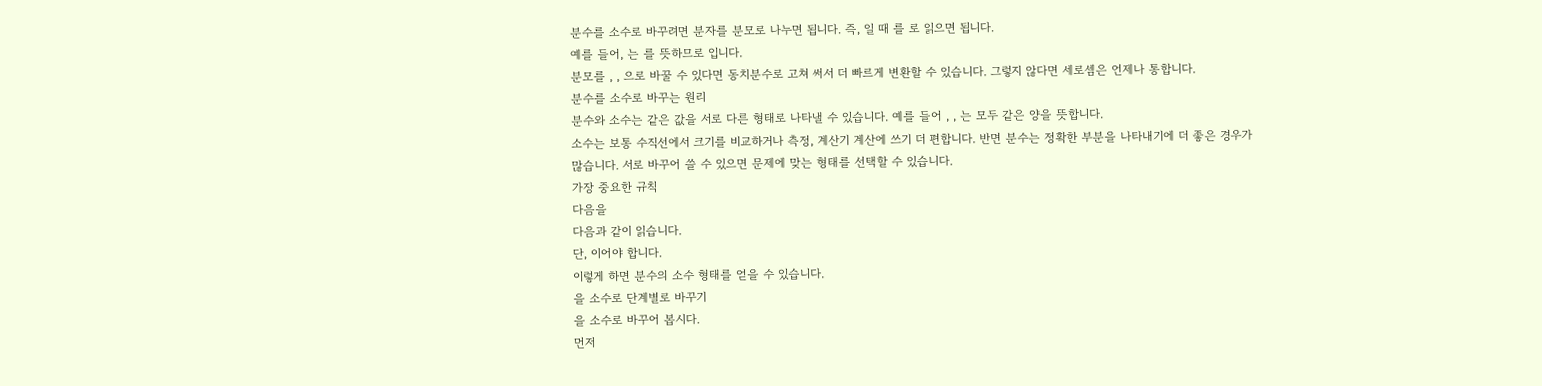분수를 소수로 바꾸려면 분자를 분모로 나누면 됩니다. 즉, 일 때 를 로 읽으면 됩니다.
예를 들어, 는 를 뜻하므로 입니다.
분모를 , , 으로 바꿀 수 있다면 동치분수로 고쳐 써서 더 빠르게 변환할 수 있습니다. 그렇지 않다면 세로셈은 언제나 통합니다.
분수를 소수로 바꾸는 원리
분수와 소수는 같은 값을 서로 다른 형태로 나타낼 수 있습니다. 예를 들어 , , 는 모두 같은 양을 뜻합니다.
소수는 보통 수직선에서 크기를 비교하거나 측정, 계산기 계산에 쓰기 더 편합니다. 반면 분수는 정확한 부분을 나타내기에 더 좋은 경우가 많습니다. 서로 바꾸어 쓸 수 있으면 문제에 맞는 형태를 선택할 수 있습니다.
가장 중요한 규칙
다음을
다음과 같이 읽습니다.
단, 이어야 합니다.
이렇게 하면 분수의 소수 형태를 얻을 수 있습니다.
을 소수로 단계별로 바꾸기
을 소수로 바꾸어 봅시다.
먼저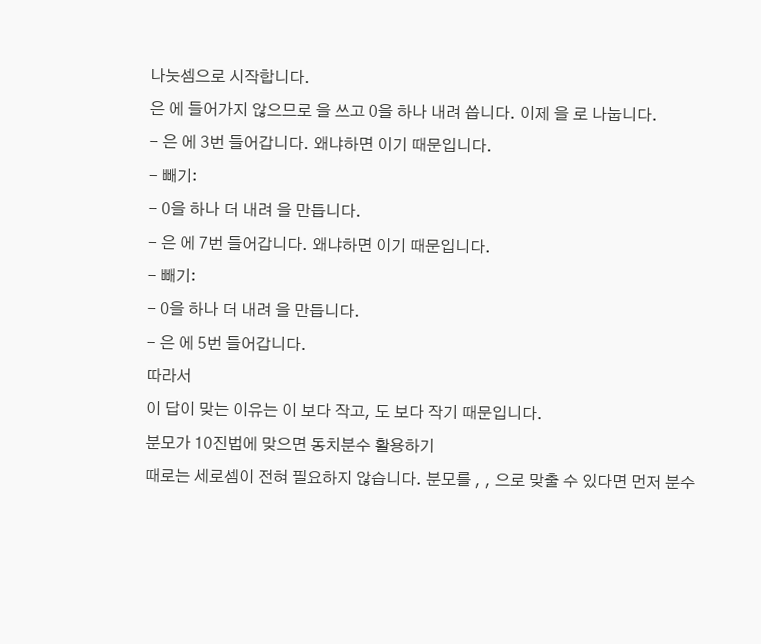나눗셈으로 시작합니다.
은 에 들어가지 않으므로 을 쓰고 0을 하나 내려 씁니다. 이제 을 로 나눕니다.
- 은 에 3번 들어갑니다. 왜냐하면 이기 때문입니다.
- 빼기:
- 0을 하나 더 내려 을 만듭니다.
- 은 에 7번 들어갑니다. 왜냐하면 이기 때문입니다.
- 빼기:
- 0을 하나 더 내려 을 만듭니다.
- 은 에 5번 들어갑니다.
따라서
이 답이 맞는 이유는 이 보다 작고, 도 보다 작기 때문입니다.
분모가 10진법에 맞으면 동치분수 활용하기
때로는 세로셈이 전혀 필요하지 않습니다. 분모를 , , 으로 맞출 수 있다면 먼저 분수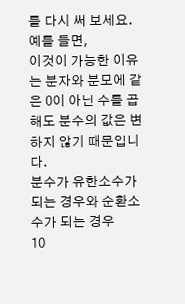를 다시 써 보세요.
예를 들면,
이것이 가능한 이유는 분자와 분모에 같은 0이 아닌 수를 곱해도 분수의 값은 변하지 않기 때문입니다.
분수가 유한소수가 되는 경우와 순환소수가 되는 경우
10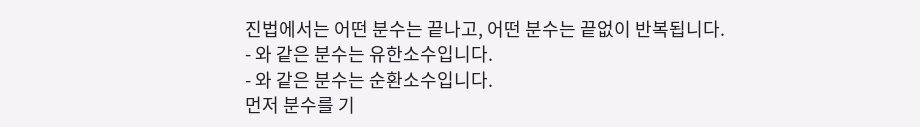진법에서는 어떤 분수는 끝나고, 어떤 분수는 끝없이 반복됩니다.
- 와 같은 분수는 유한소수입니다.
- 와 같은 분수는 순환소수입니다.
먼저 분수를 기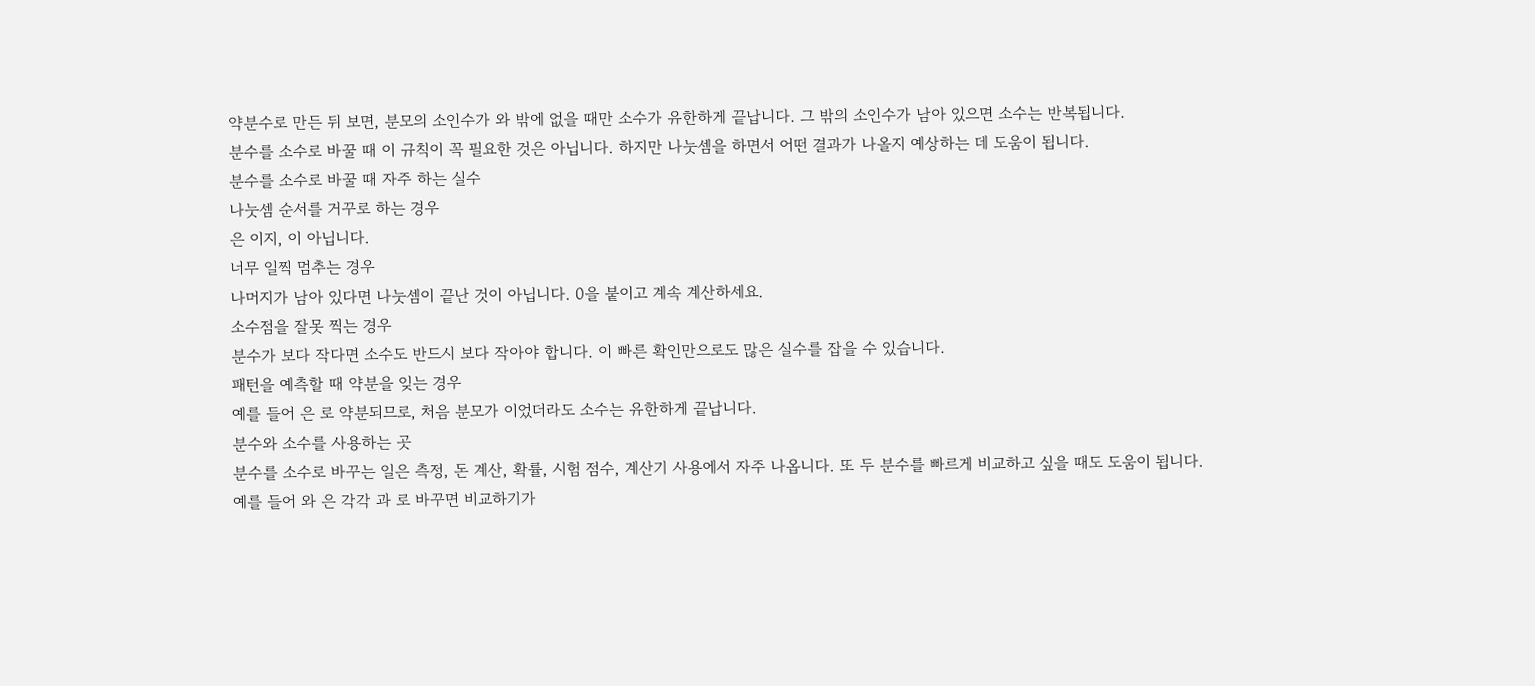약분수로 만든 뒤 보면, 분모의 소인수가 와 밖에 없을 때만 소수가 유한하게 끝납니다. 그 밖의 소인수가 남아 있으면 소수는 반복됩니다.
분수를 소수로 바꿀 때 이 규칙이 꼭 필요한 것은 아닙니다. 하지만 나눗셈을 하면서 어떤 결과가 나올지 예상하는 데 도움이 됩니다.
분수를 소수로 바꿀 때 자주 하는 실수
나눗셈 순서를 거꾸로 하는 경우
은 이지, 이 아닙니다.
너무 일찍 멈추는 경우
나머지가 남아 있다면 나눗셈이 끝난 것이 아닙니다. 0을 붙이고 계속 계산하세요.
소수점을 잘못 찍는 경우
분수가 보다 작다면 소수도 반드시 보다 작아야 합니다. 이 빠른 확인만으로도 많은 실수를 잡을 수 있습니다.
패턴을 예측할 때 약분을 잊는 경우
예를 들어 은 로 약분되므로, 처음 분모가 이었더라도 소수는 유한하게 끝납니다.
분수와 소수를 사용하는 곳
분수를 소수로 바꾸는 일은 측정, 돈 계산, 확률, 시험 점수, 계산기 사용에서 자주 나옵니다. 또 두 분수를 빠르게 비교하고 싶을 때도 도움이 됩니다.
예를 들어 와 은 각각 과 로 바꾸면 비교하기가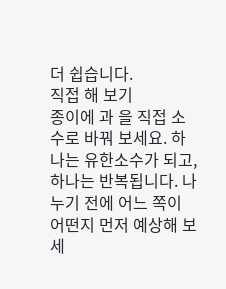더 쉽습니다.
직접 해 보기
종이에 과 을 직접 소수로 바꿔 보세요. 하나는 유한소수가 되고, 하나는 반복됩니다. 나누기 전에 어느 쪽이 어떤지 먼저 예상해 보세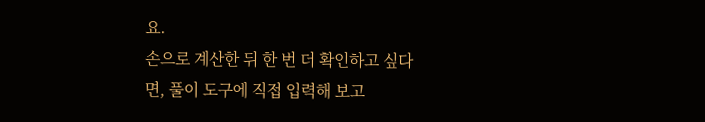요.
손으로 계산한 뒤 한 번 더 확인하고 싶다면, 풀이 도구에 직접 입력해 보고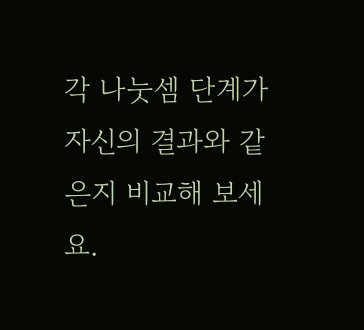각 나눗셈 단계가 자신의 결과와 같은지 비교해 보세요.